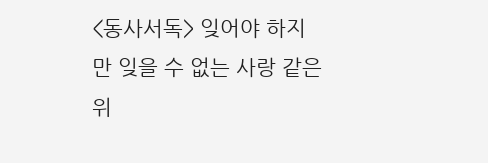<동사서독> 잊어야 하지만 잊을 수 없는 사랑 같은 위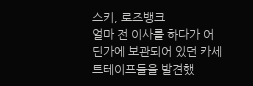스키, 로즈뱅크
얼마 전 이사를 하다가 어딘가에 보관되어 있던 카세트테이프들을 발견했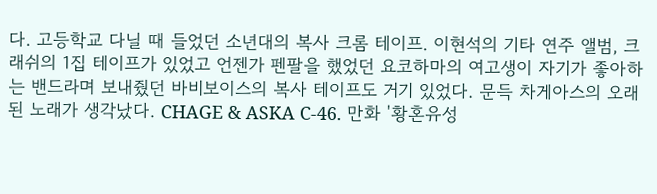다. 고등학교 다닐 때 들었던 소년대의 복사 크롬 테이프. 이현석의 기타 연주 앨범, 크래쉬의 1집 테이프가 있었고 언젠가 펜팔을 했었던 요코하마의 여고생이 자기가 좋아하는 밴드라며 보내줬던 바비보이스의 복사 테이프도 거기 있었다. 문득 차게아스의 오래된 노래가 생각났다. CHAGE & ASKA C-46. 만화 '황혼유성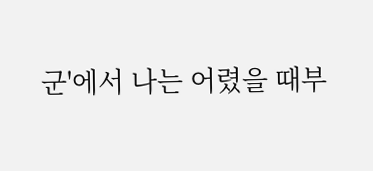군'에서 나는 어렸을 때부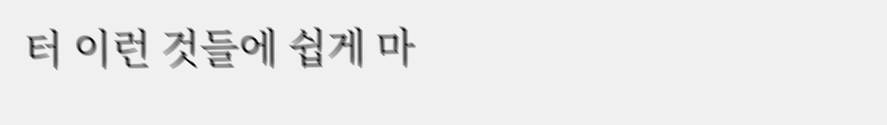터 이런 것들에 쉽게 마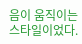음이 움직이는 스타일이었다.